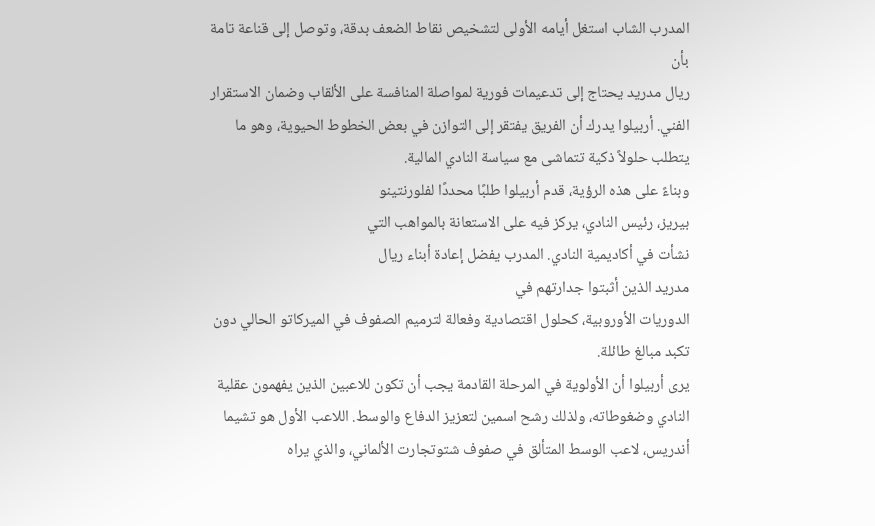المدرب الشاب استغل أيامه الأولى لتشخيص نقاط الضعف بدقة، وتوصل إلى قناعة تامة بأن
ريال مدريد يحتاج إلى تدعيمات فورية لمواصلة المنافسة على الألقاب وضمان الاستقرار الفني. أربيلوا يدرك أن الفريق يفتقر إلى التوازن في بعض الخطوط الحيوية، وهو ما يتطلب حلولاً ذكية تتماشى مع سياسة النادي المالية.
وبناءً على هذه الرؤية، قدم أربيلوا طلبًا محددًا لفلورنتينو
بيريز، رئيس النادي، يركز فيه على الاستعانة بالمواهب التي
نشأت في أكاديمية النادي. المدرب يفضل إعادة أبناء ريال
مدريد الذين أثبتوا جدارتهم في
الدوريات الأوروبية، كحلول اقتصادية وفعالة لترميم الصفوف في الميركاتو الحالي دون تكبد مبالغ طائلة.
يرى أربيلوا أن الأولوية في المرحلة القادمة يجب أن تكون للاعبين الذين يفهمون عقلية النادي وضغوطاته، ولذلك رشح اسمين لتعزيز الدفاع والوسط. اللاعب الأول هو تشيما أندريس، لاعب الوسط المتألق في صفوف شتوتجارت الألماني، والذي يراه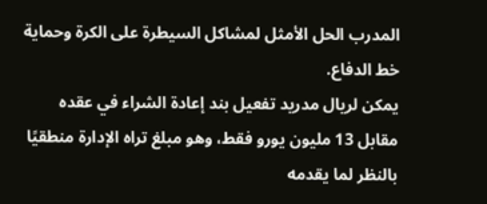المدرب الحل الأمثل لمشاكل السيطرة على الكرة وحماية خط الدفاع.
يمكن لريال مدريد تفعيل بند إعادة الشراء في عقده مقابل 13 مليون يورو فقط، وهو مبلغ تراه الإدارة منطقيًا بالنظر لما يقدمه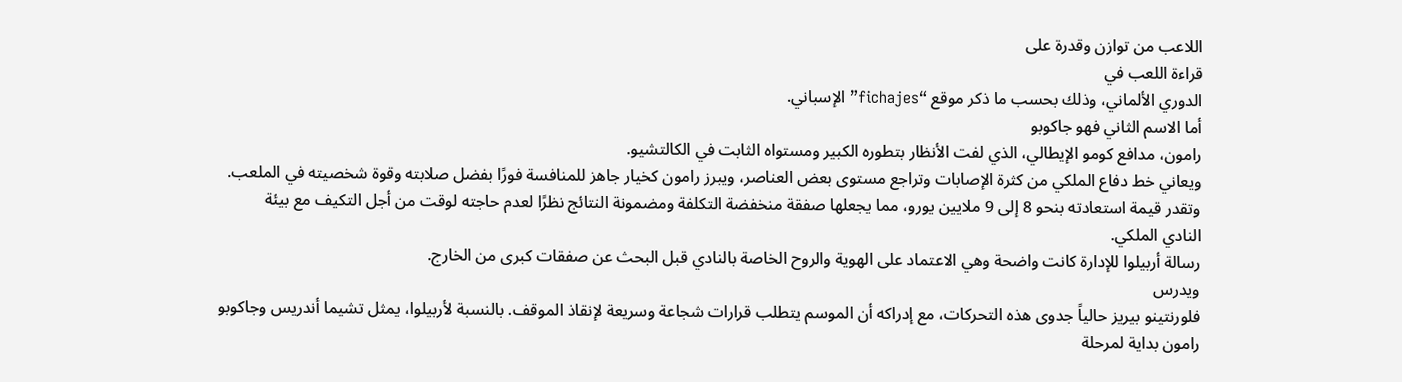اللاعب من توازن وقدرة على
قراءة اللعب في
الدوري الألماني، وذلك بحسب ما ذكر موقع “fichajes” الإسباني.
أما الاسم الثاني فهو جاكوبو
رامون، مدافع كومو الإيطالي، الذي لفت الأنظار بتطوره الكبير ومستواه الثابت في الكالتشيو.
ويعاني خط دفاع الملكي من كثرة الإصابات وتراجع مستوى بعض العناصر، ويبرز رامون كخيار جاهز للمنافسة فورًا بفضل صلابته وقوة شخصيته في الملعب.
وتقدر قيمة استعادته بنحو 8 إلى 9 ملايين يورو، مما يجعلها صفقة منخفضة التكلفة ومضمونة النتائج نظرًا لعدم حاجته لوقت من أجل التكيف مع بيئة
النادي الملكي.
رسالة أربيلوا للإدارة كانت واضحة وهي الاعتماد على الهوية والروح الخاصة بالنادي قبل البحث عن صفقات كبرى من الخارج.
ويدرس
فلورنتينو بيريز حالياً جدوى هذه التحركات، مع إدراكه أن الموسم يتطلب قرارات شجاعة وسريعة لإنقاذ الموقف. بالنسبة لأربيلوا، يمثل تشيما أندريس وجاكوبو رامون بداية لمرحلة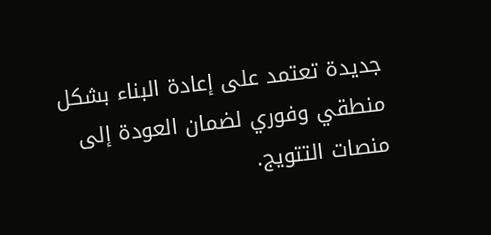جديدة تعتمد على إعادة البناء بشكل منطقي وفوري لضمان العودة إلى منصات التتويج.